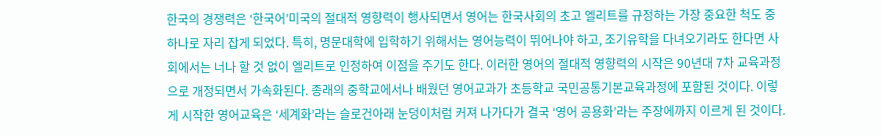한국의 경쟁력은 ‘한국어’미국의 절대적 영향력이 행사되면서 영어는 한국사회의 초고 엘리트를 규정하는 가장 중요한 척도 중 하나로 자리 잡게 되었다. 특히, 명문대학에 입학하기 위해서는 영어능력이 뛰어나야 하고, 조기유학을 다녀오기라도 한다면 사회에서는 너나 할 것 없이 엘리트로 인정하여 이점을 주기도 한다. 이러한 영어의 절대적 영향력의 시작은 90년대 7차 교육과정으로 개정되면서 가속화된다. 종래의 중학교에서나 배웠던 영어교과가 초등학교 국민공통기본교육과정에 포함된 것이다. 이렇게 시작한 영어교육은 ‘세계화’라는 슬로건아래 눈덩이처럼 커져 나가다가 결국 ‘영어 공용화’라는 주장에까지 이르게 된 것이다.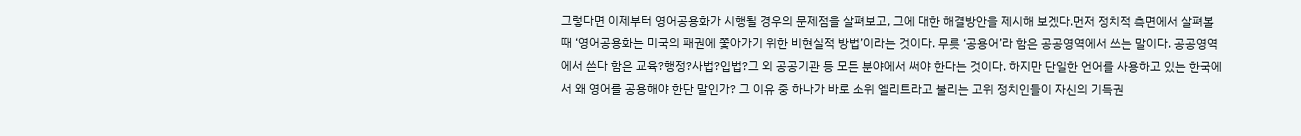그렇다면 이제부터 영어공용화가 시행될 경우의 문제점을 살펴보고, 그에 대한 해결방안을 제시해 보겠다.먼저 정치적 측면에서 살펴볼 때 ‘영어공용화는 미국의 패권에 쫓아가기 위한 비현실적 방법’이라는 것이다. 무릇 ‘공용어’라 함은 공공영역에서 쓰는 말이다. 공공영역에서 쓴다 함은 교육?행정?사법?입법?그 외 공공기관 등 모든 분야에서 써야 한다는 것이다. 하지만 단일한 언어를 사용하고 있는 한국에서 왜 영어를 공용해야 한단 말인가? 그 이유 중 하나가 바로 소위 엘리트라고 불리는 고위 정치인들이 자신의 기득권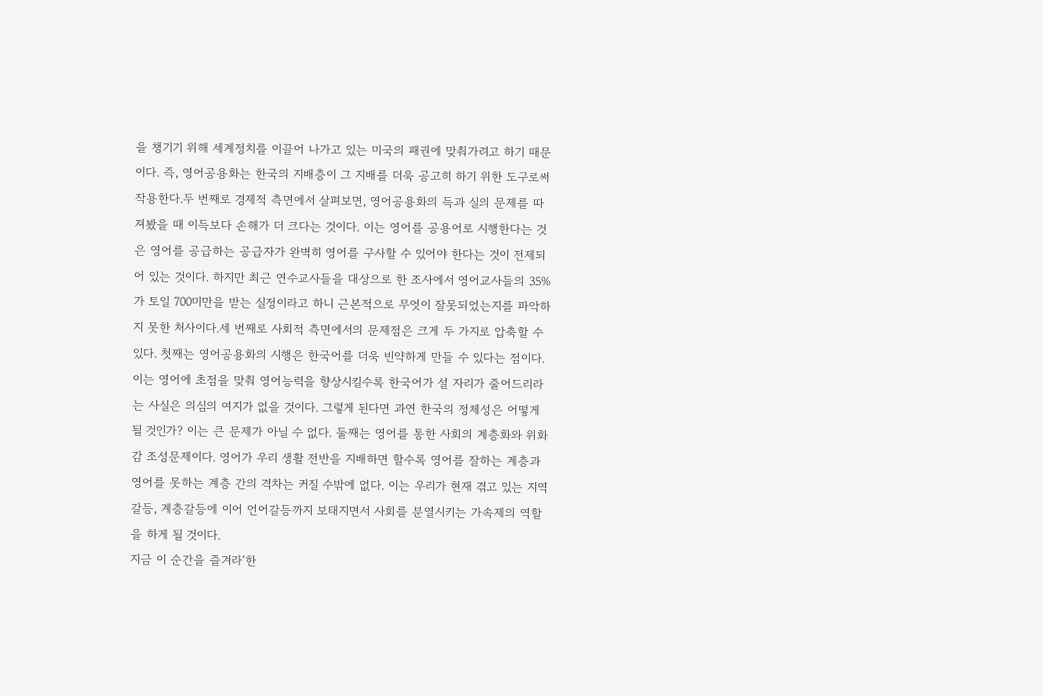을 챙기기 위해 세계정치를 이끌어 나가고 있는 미국의 패권에 맞춰가려고 하기 때문이다. 즉, 영어공용화는 한국의 지배층이 그 지배를 더욱 공고히 하기 위한 도구로써 작용한다.두 번째로 경제적 측면에서 살펴보면, 영어공용화의 득과 실의 문제를 따져봤을 때 이득보다 손해가 더 크다는 것이다. 이는 영어를 공용어로 시행한다는 것은 영어를 공급하는 공급자가 완벽히 영어를 구사할 수 있어야 한다는 것이 전제되어 있는 것이다. 하지만 최근 연수교사들을 대상으로 한 조사에서 영어교사들의 35%가 토일 700미만을 받는 실정이라고 하니 근본적으로 무엇이 잘못되었는지를 파악하지 못한 처사이다.세 번째로 사회적 측면에서의 문제점은 크게 두 가지로 압축할 수 있다. 첫째는 영어공용화의 시행은 한국어를 더욱 빈약하게 만들 수 있다는 점이다. 이는 영어에 초점을 맞춰 영어능력을 향상시킬수록 한국어가 설 자리가 줄어드리라는 사실은 의심의 여지가 없을 것이다. 그렇게 된다면 과연 한국의 정체성은 어떻게 될 것인가? 이는 큰 문제가 아닐 수 없다. 둘째는 영어를 통한 사회의 계층화와 위화감 조성문제이다. 영어가 우리 생활 전반을 지배하면 할수록 영어를 잘하는 계층과 영어를 못하는 계층 간의 격차는 커질 수밖에 없다. 이는 우리가 현재 겪고 있는 지역갈등, 계층갈등에 이어 언어갈등까지 보태지면서 사회를 분열시키는 가속제의 역할을 하게 될 것이다.
지금 이 순간을 즐겨라‘한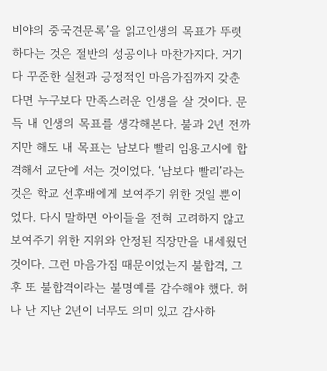비야의 중국견문록’을 읽고인생의 목표가 뚜렷하다는 것은 절반의 성공이나 마찬가지다. 거기다 꾸준한 실천과 긍정적인 마음가짐까지 갖춘다면 누구보다 만족스러운 인생을 살 것이다. 문득 내 인생의 목표를 생각해본다. 불과 2년 전까지만 해도 내 목표는 남보다 빨리 임용고시에 합격해서 교단에 서는 것이었다. ‘남보다 빨리’라는 것은 학교 선후배에게 보여주기 위한 것일 뿐이었다. 다시 말하면 아이들을 전혀 고려하지 않고 보여주기 위한 지위와 안정된 직장만을 내세웠던 것이다. 그런 마음가짐 때문이었는지 불합격, 그 후 또 불합격이라는 불명예를 감수해야 했다. 허나 난 지난 2년이 너무도 의미 있고 감사하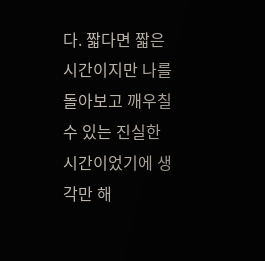다. 짧다면 짧은 시간이지만 나를 돌아보고 깨우칠 수 있는 진실한 시간이었기에 생각만 해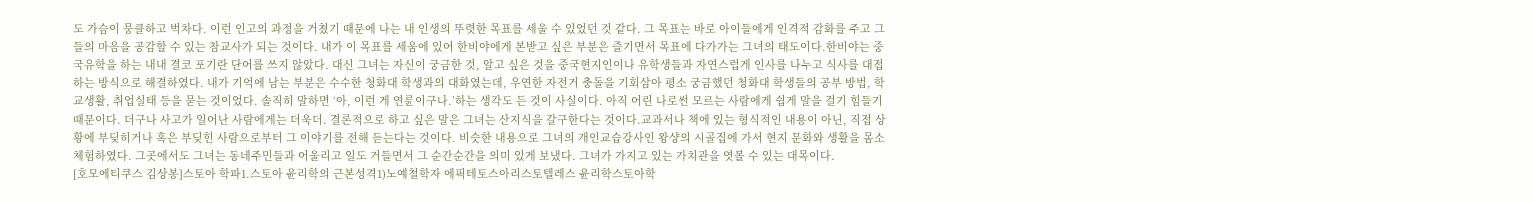도 가슴이 뭉클하고 벅차다. 이런 인고의 과정을 거쳤기 때문에 나는 내 인생의 뚜렷한 목표를 세울 수 있었던 것 같다. 그 목표는 바로 아이들에게 인격적 감화를 주고 그들의 마음을 공감할 수 있는 참교사가 되는 것이다. 내가 이 목표를 세움에 있어 한비야에게 본받고 싶은 부분은 즐기면서 목표에 다가가는 그녀의 태도이다.한비야는 중국유학을 하는 내내 결코 포기란 단어를 쓰지 않았다. 대신 그녀는 자신이 궁금한 것, 알고 싶은 것을 중국현지인이나 유학생들과 자연스럽게 인사를 나누고 식사를 대접하는 방식으로 해결하였다. 내가 기억에 남는 부분은 수수한 청화대 학생과의 대화였는데, 우연한 자전거 충돌을 기회삼아 평소 궁금했던 청화대 학생들의 공부 방법, 학교생활, 취업실태 등을 묻는 것이었다. 솔직히 말하면 ‘아, 이런 게 연륜이구나.’하는 생각도 든 것이 사실이다. 아직 어린 나로썬 모르는 사람에게 쉽게 말을 걸기 힘들기 때문이다. 더구나 사고가 일어난 사람에게는 더욱더. 결론적으로 하고 싶은 말은 그녀는 산지식을 갈구한다는 것이다.교과서나 책에 있는 형식적인 내용이 아닌, 직접 상황에 부딪히거나 혹은 부딪힌 사람으로부터 그 이야기를 전해 듣는다는 것이다. 비슷한 내용으로 그녀의 개인교습강사인 왕샹의 시골집에 가서 현지 문화와 생활을 몸소 체험하였다. 그곳에서도 그녀는 동네주민들과 어울리고 일도 거들면서 그 순간순간을 의미 있게 보냈다. 그녀가 가지고 있는 가치관을 엿볼 수 있는 대목이다.
[호모에티쿠스 김상봉]스토아 학파1.스토아 윤리학의 근본성격1)노예철학자 에픽테토스아리스토텔레스 윤리학스토아학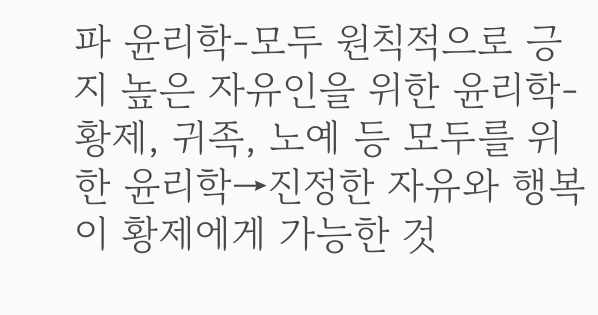파 윤리학-모두 원칙적으로 긍지 높은 자유인을 위한 윤리학-황제, 귀족, 노예 등 모두를 위한 윤리학→진정한 자유와 행복이 황제에게 가능한 것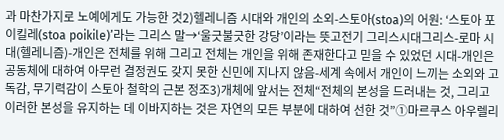과 마찬가지로 노예에게도 가능한 것2)헬레니즘 시대와 개인의 소외-스토아(stoa)의 어원: ‘스토아 포이킬레(stoa poikile)’라는 그리스 말→‘울긋불긋한 강당’이라는 뜻고전기 그리스시대그리스-로마 시대(헬레니즘)-개인은 전체를 위해 그리고 전체는 개인을 위해 존재한다고 믿을 수 있었던 시대-개인은 공동체에 대하여 아무런 결정권도 갖지 못한 신민에 지나지 않음-세계 속에서 개인이 느끼는 소외와 고독감, 무기력감이 스토아 철학의 근본 정조3)개체에 앞서는 전체“전체의 본성을 드러내는 것, 그리고 이러한 본성을 유지하는 데 이바지하는 것은 자연의 모든 부분에 대하여 선한 것”①마르쿠스 아우렐리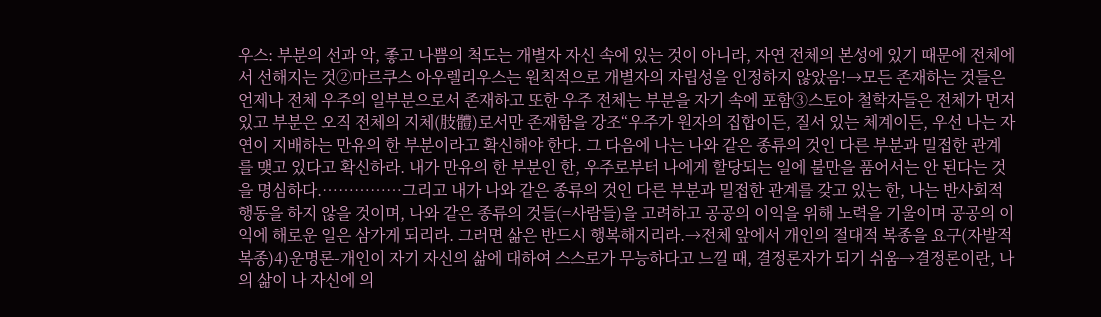우스: 부분의 선과 악, 좋고 나쁨의 척도는 개별자 자신 속에 있는 것이 아니라, 자연 전체의 본성에 있기 때문에 전체에서 선해지는 것②마르쿠스 아우렐리우스는 원칙적으로 개별자의 자립성을 인정하지 않았음!→모든 존재하는 것들은 언제나 전체 우주의 일부분으로서 존재하고 또한 우주 전체는 부분을 자기 속에 포함③스토아 철학자들은 전체가 먼저 있고 부분은 오직 전체의 지체(肢體)로서만 존재함을 강조“우주가 원자의 집합이든, 질서 있는 체계이든, 우선 나는 자연이 지배하는 만유의 한 부분이라고 확신해야 한다. 그 다음에 나는 나와 같은 종류의 것인 다른 부분과 밀접한 관계를 맺고 있다고 확신하라. 내가 만유의 한 부분인 한, 우주로부터 나에게 할당되는 일에 불만을 품어서는 안 된다는 것을 명심하다.……………그리고 내가 나와 같은 종류의 것인 다른 부분과 밀접한 관계를 갖고 있는 한, 나는 반사회적 행동을 하지 않을 것이며, 나와 같은 종류의 것들(=사람들)을 고려하고 공공의 이익을 위해 노력을 기울이며 공공의 이익에 해로운 일은 삼가게 되리라. 그러면 삶은 반드시 행복해지리라.→전체 앞에서 개인의 절대적 복종을 요구(자발적 복종)4)운명론-개인이 자기 자신의 삶에 대하여 스스로가 무능하다고 느낄 때, 결정론자가 되기 쉬움→결정론이란, 나의 삶이 나 자신에 의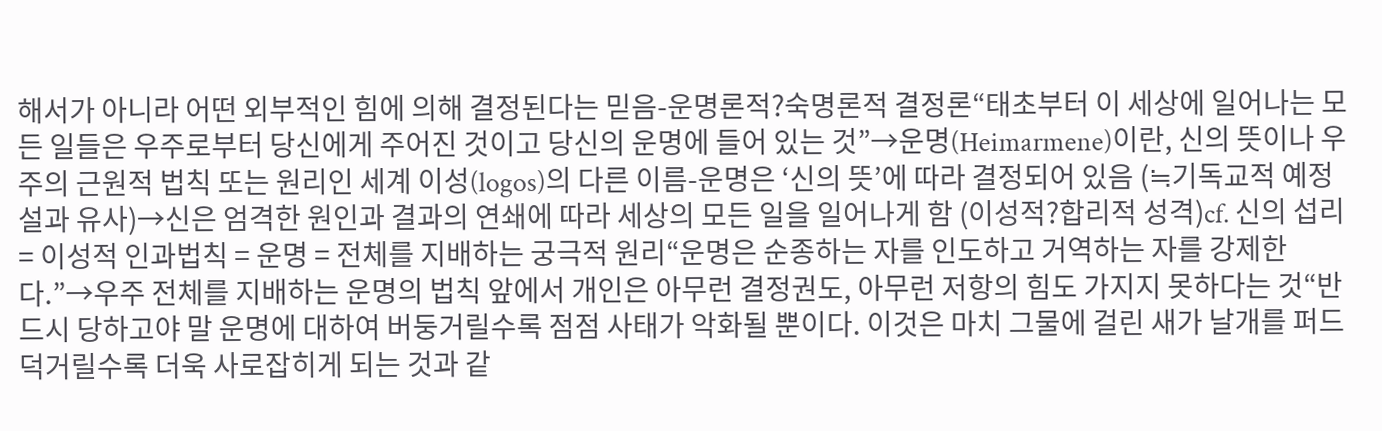해서가 아니라 어떤 외부적인 힘에 의해 결정된다는 믿음-운명론적?숙명론적 결정론“태초부터 이 세상에 일어나는 모든 일들은 우주로부터 당신에게 주어진 것이고 당신의 운명에 들어 있는 것”→운명(Heimarmene)이란, 신의 뜻이나 우주의 근원적 법칙 또는 원리인 세계 이성(logos)의 다른 이름-운명은 ‘신의 뜻’에 따라 결정되어 있음 (≒기독교적 예정설과 유사)→신은 엄격한 원인과 결과의 연쇄에 따라 세상의 모든 일을 일어나게 함 (이성적?합리적 성격)cf. 신의 섭리 = 이성적 인과법칙 = 운명 = 전체를 지배하는 궁극적 원리“운명은 순종하는 자를 인도하고 거역하는 자를 강제한다.”→우주 전체를 지배하는 운명의 법칙 앞에서 개인은 아무런 결정권도, 아무런 저항의 힘도 가지지 못하다는 것“반드시 당하고야 말 운명에 대하여 버둥거릴수록 점점 사태가 악화될 뿐이다. 이것은 마치 그물에 걸린 새가 날개를 퍼드덕거릴수록 더욱 사로잡히게 되는 것과 같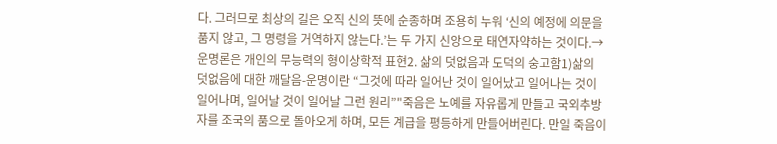다. 그러므로 최상의 길은 오직 신의 뜻에 순종하며 조용히 누워 ‘신의 예정에 의문을 품지 않고, 그 명령을 거역하지 않는다.’는 두 가지 신앙으로 태연자약하는 것이다.→운명론은 개인의 무능력의 형이상학적 표현2. 삶의 덧없음과 도덕의 숭고함1)삶의 덧없음에 대한 깨달음-운명이란 “그것에 따라 일어난 것이 일어났고 일어나는 것이 일어나며, 일어날 것이 일어날 그런 원리”"죽음은 노예를 자유롭게 만들고 국외추방자를 조국의 품으로 돌아오게 하며, 모든 계급을 평등하게 만들어버린다. 만일 죽음이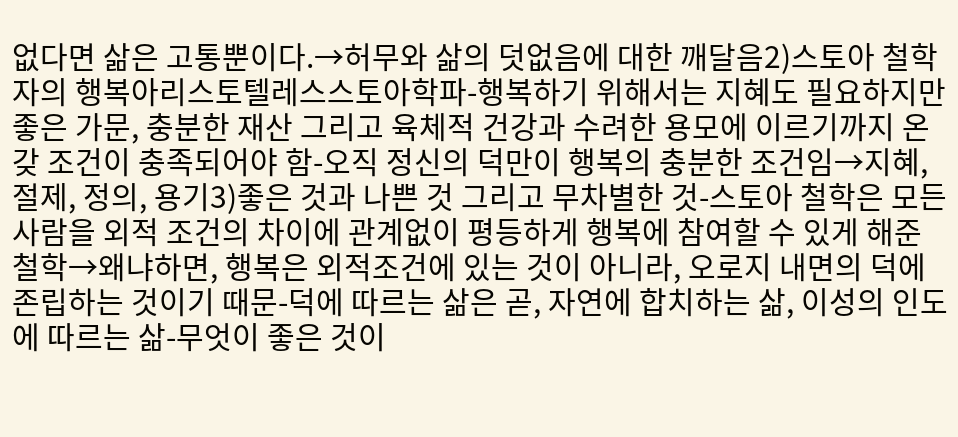없다면 삶은 고통뿐이다.→허무와 삶의 덧없음에 대한 깨달음2)스토아 철학자의 행복아리스토텔레스스토아학파-행복하기 위해서는 지혜도 필요하지만 좋은 가문, 충분한 재산 그리고 육체적 건강과 수려한 용모에 이르기까지 온갖 조건이 충족되어야 함-오직 정신의 덕만이 행복의 충분한 조건임→지혜, 절제, 정의, 용기3)좋은 것과 나쁜 것 그리고 무차별한 것-스토아 철학은 모든 사람을 외적 조건의 차이에 관계없이 평등하게 행복에 참여할 수 있게 해준 철학→왜냐하면, 행복은 외적조건에 있는 것이 아니라, 오로지 내면의 덕에 존립하는 것이기 때문-덕에 따르는 삶은 곧, 자연에 합치하는 삶, 이성의 인도에 따르는 삶-무엇이 좋은 것이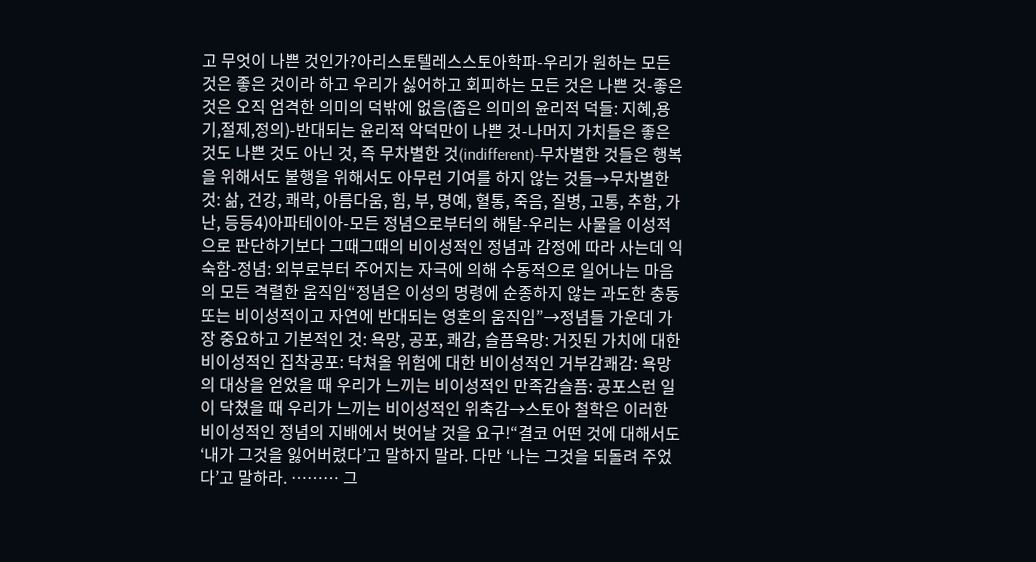고 무엇이 나쁜 것인가?아리스토텔레스스토아학파-우리가 원하는 모든 것은 좋은 것이라 하고 우리가 싫어하고 회피하는 모든 것은 나쁜 것-좋은 것은 오직 엄격한 의미의 덕밖에 없음(좁은 의미의 윤리적 덕들: 지혜,용기,절제,정의)-반대되는 윤리적 악덕만이 나쁜 것-나머지 가치들은 좋은 것도 나쁜 것도 아닌 것, 즉 무차별한 것(indifferent)-무차별한 것들은 행복을 위해서도 불행을 위해서도 아무런 기여를 하지 않는 것들→무차별한 것: 삶, 건강, 쾌락, 아름다움, 힘, 부, 명예, 혈통, 죽음, 질병, 고통, 추함, 가난, 등등4)아파테이아-모든 정념으로부터의 해탈-우리는 사물을 이성적으로 판단하기보다 그때그때의 비이성적인 정념과 감정에 따라 사는데 익숙함-정념: 외부로부터 주어지는 자극에 의해 수동적으로 일어나는 마음의 모든 격렬한 움직임“정념은 이성의 명령에 순종하지 않는 과도한 충동 또는 비이성적이고 자연에 반대되는 영혼의 움직임”→정념들 가운데 가장 중요하고 기본적인 것: 욕망, 공포, 쾌감, 슬픔욕망: 거짓된 가치에 대한 비이성적인 집착공포: 닥쳐올 위험에 대한 비이성적인 거부감쾌감: 욕망의 대상을 얻었을 때 우리가 느끼는 비이성적인 만족감슬픔: 공포스런 일이 닥쳤을 때 우리가 느끼는 비이성적인 위축감→스토아 철학은 이러한 비이성적인 정념의 지배에서 벗어날 것을 요구!“결코 어떤 것에 대해서도 ‘내가 그것을 잃어버렸다’고 말하지 말라. 다만 ‘나는 그것을 되돌려 주었다’고 말하라. ……… 그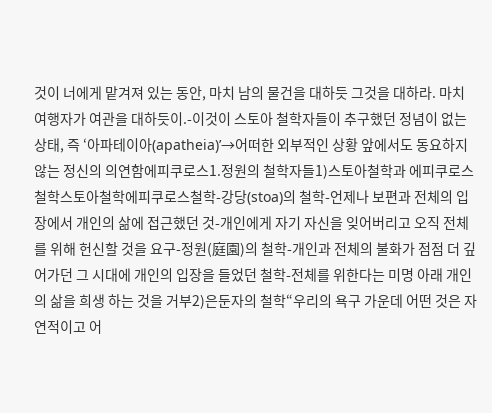것이 너에게 맡겨져 있는 동안, 마치 남의 물건을 대하듯 그것을 대하라. 마치 여행자가 여관을 대하듯이.-이것이 스토아 철학자들이 추구했던 정념이 없는 상태, 즉 ‘아파테이아(apatheia)’→어떠한 외부적인 상황 앞에서도 동요하지 않는 정신의 의연함에피쿠로스1.정원의 철학자들1)스토아철학과 에피쿠로스철학스토아철학에피쿠로스철학-강당(stoa)의 철학-언제나 보편과 전체의 입장에서 개인의 삶에 접근했던 것-개인에게 자기 자신을 잊어버리고 오직 전체를 위해 헌신할 것을 요구-정원(庭園)의 철학-개인과 전체의 불화가 점점 더 깊어가던 그 시대에 개인의 입장을 들었던 철학-전체를 위한다는 미명 아래 개인의 삶을 희생 하는 것을 거부2)은둔자의 철학“우리의 욕구 가운데 어떤 것은 자연적이고 어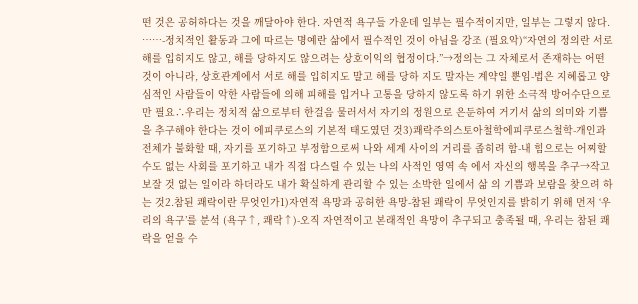떤 것은 공허하다는 것을 깨달아야 한다. 자연적 욕구들 가운데 일부는 필수적이지만, 일부는 그렇지 않다. ……-정치적인 활동과 그에 따르는 명예란 삶에서 필수적인 것이 아님을 강조 (필요악)“자연의 정의란 서로 해를 입히지도 않고, 해를 당하지도 않으려는 상호이익의 협정이다.”→정의는 그 자체로서 존재하는 어떤 것이 아니라, 상호관계에서 서로 해를 입히지도 말고 해를 당하 지도 말자는 계약일 뿐임-법은 지혜롭고 양심적인 사람들이 악한 사람들에 의해 피해를 입거나 고통을 당하지 않도록 하기 위한 소극적 방어수단으로만 필요∴우리는 정치적 삶으로부터 한걸음 물러서서 자기의 정원으로 은둔하여 거기서 삶의 의미와 기쁨 을 추구해야 한다는 것이 에피쿠로스의 기본적 태도였던 것3)쾌락주의스토아철학에피쿠로스철학-개인과 전체가 불화할 때, 자기를 포기하고 부정함으로써 나와 세계 사이의 거리를 좁히려 함-내 힘으로는 어찌할 수도 없는 사회를 포기하고 내가 직접 다스릴 수 있는 나의 사적인 영역 속 에서 자신의 행복을 추구→작고 보잘 것 없는 일이라 하더라도 내가 확실하게 관리할 수 있는 소박한 일에서 삶 의 기쁨과 보람을 찾으려 하는 것2.참된 쾌락이란 무엇인가1)자연적 욕망과 공허한 욕망-참된 쾌락이 무엇인지를 밝히기 위해 먼저 ‘우리의 욕구’를 분석 (욕구↑, 쾌락↑)-오직 자연적이고 본래적인 욕망이 추구되고 충족될 때, 우리는 참된 쾌락을 얻을 수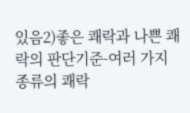있음2)좋은 쾌락과 나쁜 쾌락의 판단기준-여러 가지 종류의 쾌락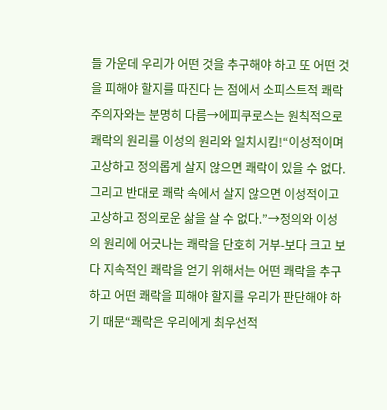들 가운데 우리가 어떤 것을 추구해야 하고 또 어떤 것을 피해야 할지를 따진다 는 점에서 소피스트적 쾌락주의자와는 분명히 다름→에피쿠로스는 원칙적으로 쾌락의 원리를 이성의 원리와 일치시킴!“이성적이며 고상하고 정의롭게 살지 않으면 쾌락이 있을 수 없다. 그리고 반대로 쾌락 속에서 살지 않으면 이성적이고 고상하고 정의로운 삶을 살 수 없다.”→정의와 이성의 원리에 어긋나는 쾌락을 단호히 거부-보다 크고 보다 지속적인 쾌락을 얻기 위해서는 어떤 쾌락을 추구하고 어떤 쾌락을 피해야 할지를 우리가 판단해야 하기 때문“쾌락은 우리에게 최우선적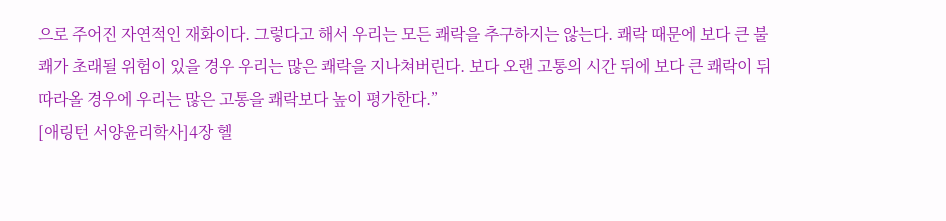으로 주어진 자연적인 재화이다. 그렇다고 해서 우리는 모든 쾌락을 추구하지는 않는다. 쾌락 때문에 보다 큰 불쾌가 초래될 위험이 있을 경우 우리는 많은 쾌락을 지나쳐버린다. 보다 오랜 고통의 시간 뒤에 보다 큰 쾌락이 뒤따라올 경우에 우리는 많은 고통을 쾌락보다 높이 평가한다.”
[애링턴 서양윤리학사]4장 헬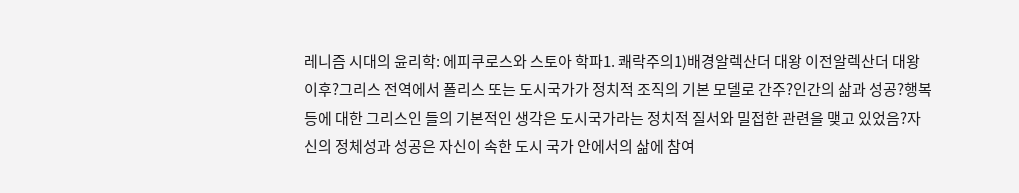레니즘 시대의 윤리학: 에피쿠로스와 스토아 학파1. 쾌락주의1)배경알렉산더 대왕 이전알렉산더 대왕 이후?그리스 전역에서 폴리스 또는 도시국가가 정치적 조직의 기본 모델로 간주?인간의 삶과 성공?행복 등에 대한 그리스인 들의 기본적인 생각은 도시국가라는 정치적 질서와 밀접한 관련을 맺고 있었음?자신의 정체성과 성공은 자신이 속한 도시 국가 안에서의 삶에 참여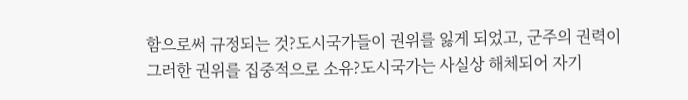함으로써 규정되는 것?도시국가들이 권위를 잃게 되었고, 군주의 권력이 그러한 권위를 집중적으로 소유?도시국가는 사실상 해체되어 자기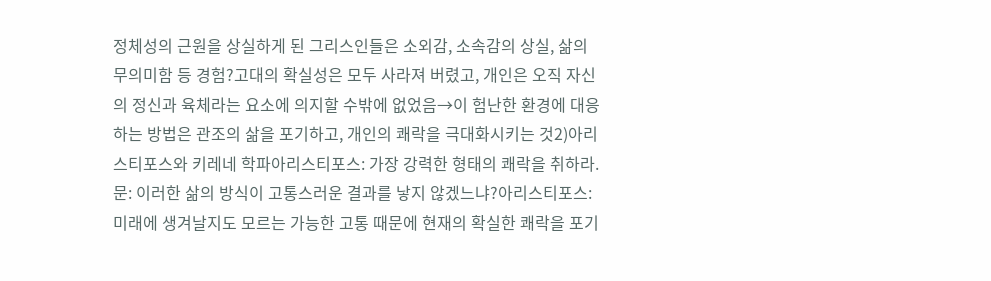정체성의 근원을 상실하게 된 그리스인들은 소외감, 소속감의 상실, 삶의 무의미함 등 경험?고대의 확실성은 모두 사라져 버렸고, 개인은 오직 자신의 정신과 육체라는 요소에 의지할 수밖에 없었음→이 험난한 환경에 대응하는 방법은 관조의 삶을 포기하고, 개인의 쾌락을 극대화시키는 것2)아리스티포스와 키레네 학파아리스티포스: 가장 강력한 형태의 쾌락을 취하라.문: 이러한 삶의 방식이 고통스러운 결과를 낳지 않겠느냐?아리스티포스: 미래에 생겨날지도 모르는 가능한 고통 때문에 현재의 확실한 쾌락을 포기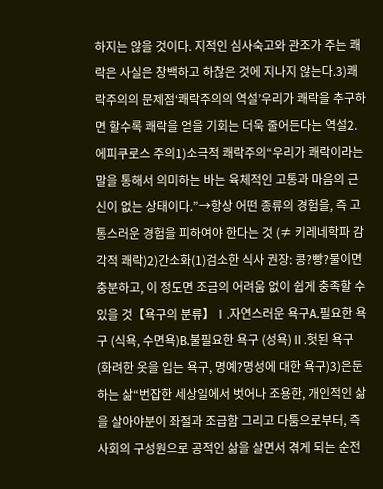하지는 않을 것이다. 지적인 심사숙고와 관조가 주는 쾌락은 사실은 창백하고 하찮은 것에 지나지 않는다.3)쾌락주의의 문제점‘쾌락주의의 역설’우리가 쾌락을 추구하면 할수록 쾌락을 얻을 기회는 더욱 줄어든다는 역설2. 에피쿠로스 주의1)소극적 쾌락주의“우리가 쾌락이라는 말을 통해서 의미하는 바는 육체적인 고통과 마음의 근신이 없는 상태이다.”→항상 어떤 종류의 경험을, 즉 고통스러운 경험을 피하여야 한다는 것 (≠ 키레네학파 감각적 쾌락)2)간소화(1)검소한 식사 권장: 콩?빵?물이면 충분하고, 이 정도면 조금의 어려움 없이 쉽게 충족할 수 있을 것【욕구의 분류】Ⅰ.자연스러운 욕구A.필요한 욕구 (식욕, 수면욕)B.불필요한 욕구 (성욕)Ⅱ.헛된 욕구 (화려한 옷을 입는 욕구, 명예?명성에 대한 욕구)3)은둔하는 삶“번잡한 세상일에서 벗어나 조용한, 개인적인 삶을 살아야분이 좌절과 조급함 그리고 다툼으로부터, 즉 사회의 구성원으로 공적인 삶을 살면서 겪게 되는 순전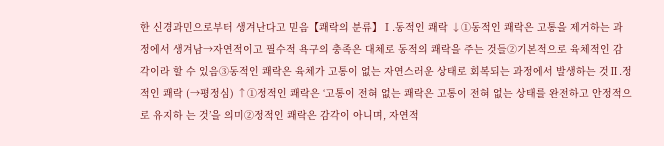한 신경과민으로부터 생겨난다고 믿음【쾌락의 분류】Ⅰ.동적인 쾌락 ↓①동적인 쾌락은 고통을 제거하는 과정에서 생겨남→자연적이고 필수적 욕구의 충족은 대체로 동적의 쾌락을 주는 것들②기본적으로 육체적인 감각이라 할 수 있음③동적인 쾌락은 육체가 고통이 없는 자연스러운 상태로 회복되는 과정에서 발생하는 것Ⅱ.정적인 쾌락 (→평정심) ↑①정적인 쾌락은 ‘고통이 전혀 없는 쾌락은 고통이 전혀 없는 상태를 완전하고 안정적으로 유지하 는 것’을 의미②정적인 쾌락은 감각이 아니며, 자연적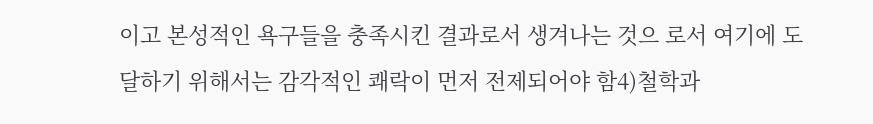이고 본성적인 욕구들을 충족시킨 결과로서 생겨나는 것으 로서 여기에 도달하기 위해서는 감각적인 쾌락이 먼저 전제되어야 함4)철학과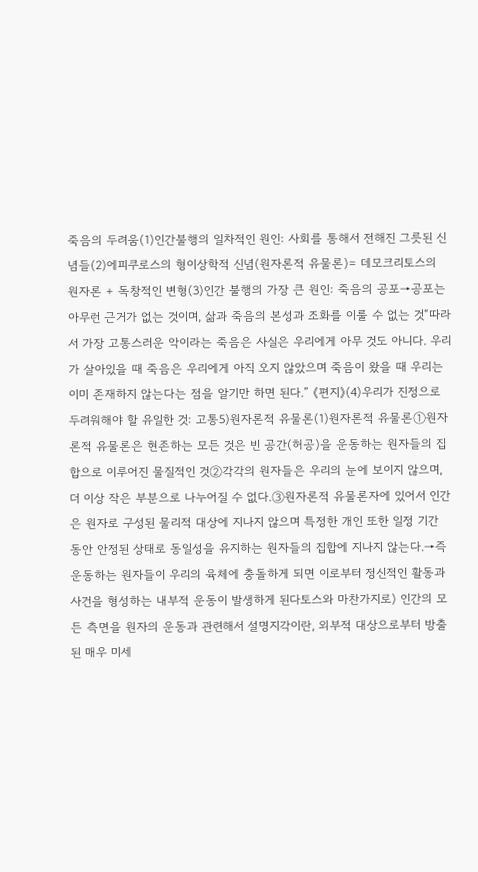죽음의 두려움(1)인간불행의 일차적인 원인: 사회를 통해서 전해진 그릇된 신념들(2)에피쿠로스의 형이상학적 신념(원자론적 유물론)= 데모크리토스의 원자론 + 독창적인 변형(3)인간 불행의 가장 큰 원인: 죽음의 공포→공포는 아무런 근거가 없는 것이며, 삶과 죽음의 본성과 조화를 이룰 수 없는 것“따라서 가장 고통스러운 악이라는 죽음은 사실은 우리에게 아무 것도 아니다. 우리가 살아있을 때 죽음은 우리에게 아직 오지 않았으며 죽음이 왔을 때 우리는 이미 존재하지 않는다는 점을 알기만 하면 된다.” 《편지》(4)우리가 진정으로 두려워해야 할 유일한 것: 고통5)원자론적 유물론(1)원자론적 유물론①원자론적 유물론은 현존하는 모든 것은 빈 공간(허공)을 운동하는 원자들의 집합으로 이루어진 물질적인 것②각각의 원자들은 우리의 눈에 보이지 않으며, 더 이상 작은 부분으로 나누어질 수 없다.③원자론적 유물론자에 있어서 인간은 원자로 구성된 물리적 대상에 지나지 않으며 특정한 개인 또한 일정 기간 동안 안정된 상태로 동일성을 유지하는 원자들의 집합에 지나지 않는다.→즉 운동하는 원자들이 우리의 육체에 충돌하게 되면 이로부터 정신적인 활동과 사건을 형성하는 내부적 운동이 발생하게 된다토스와 마찬가지로) 인간의 모든 측면을 원자의 운동과 관련해서 설명지각이란, 외부적 대상으로부터 방출된 매우 미세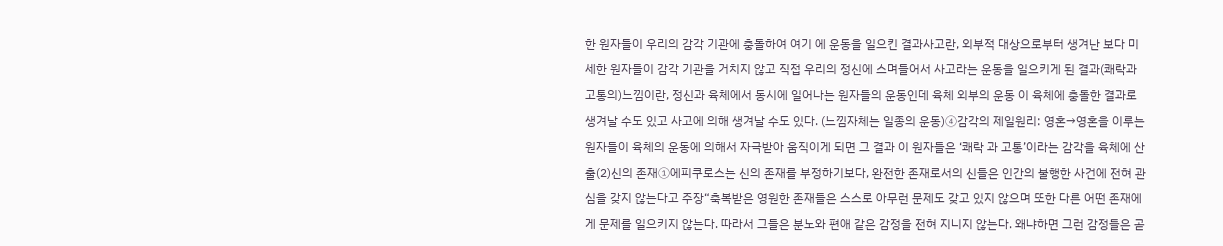한 원자들이 우리의 감각 기관에 충돌하여 여기 에 운동을 일으킨 결과사고란, 외부적 대상으로부터 생겨난 보다 미세한 원자들이 감각 기관을 거치지 않고 직접 우리의 정신에 스며들어서 사고라는 운동을 일으키게 된 결과(쾌락과 고통의)느낌이란, 정신과 육체에서 동시에 일어나는 원자들의 운동인데 육체 외부의 운동 이 육체에 충돌한 결과로 생겨날 수도 있고 사고에 의해 생겨날 수도 있다. (느낌자체는 일종의 운동)④감각의 제일원리: 영혼→영혼을 이루는 원자들이 육체의 운동에 의해서 자극받아 움직이게 되면 그 결과 이 원자들은 ‘쾌락 과 고통’이라는 감각을 육체에 산출(2)신의 존재①에피쿠로스는 신의 존재를 부정하기보다, 완전한 존재로서의 신들은 인간의 불행한 사건에 전혀 관심을 갖지 않는다고 주장“축복받은 영원한 존재들은 스스로 아무런 문제도 갖고 있지 않으며 또한 다른 어떤 존재에게 문제를 일으키지 않는다. 따라서 그들은 분노와 편애 같은 감정을 전혀 지니지 않는다. 왜냐하면 그런 감정들은 곧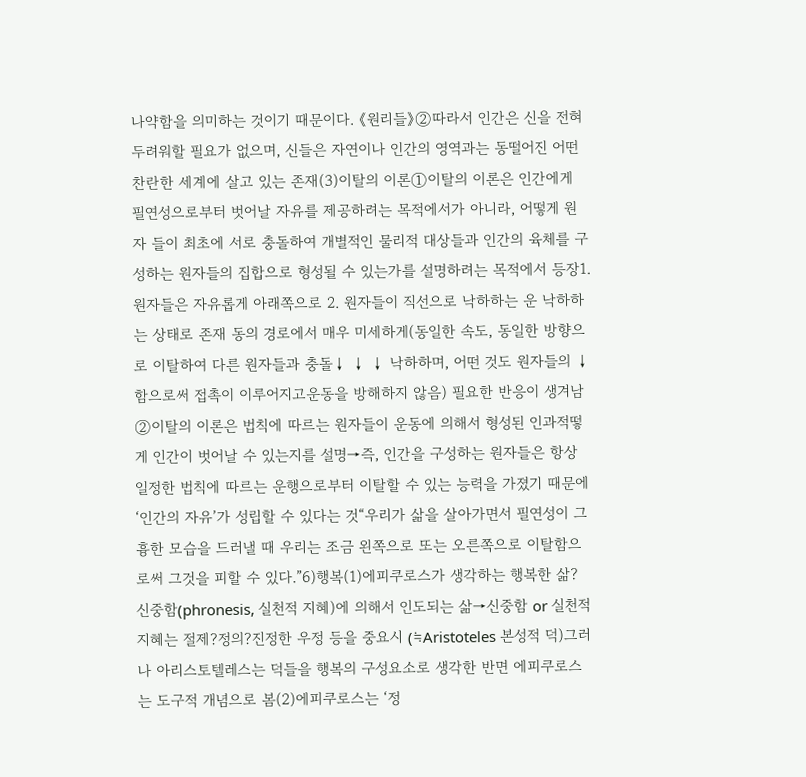나약함을 의미하는 것이기 때문이다. 《원리들》②따라서 인간은 신을 전혀 두려워할 필요가 없으며, 신들은 자연이나 인간의 영역과는 동떨어진 어떤 찬란한 세계에 살고 있는 존재(3)이탈의 이론①이탈의 이론은 인간에게 필연성으로부터 벗어날 자유를 제공하려는 목적에서가 아니라, 어떻게 원자 들이 최초에 서로 충돌하여 개별적인 물리적 대상들과 인간의 육체를 구성하는 원자들의 집합으로 형성될 수 있는가를 설명하려는 목적에서 등장1. 원자들은 자유롭게 아래쪽으로 2. 원자들이 직선으로 낙하하는 운 낙하하는 상태로 존재 동의 경로에서 매우 미세하게(동일한 속도, 동일한 방향으로 이탈하여 다른 원자들과 충돌↓ ↓ ↓ 낙하하며, 어떤 것도 원자들의 ↓ 함으로써 접촉이 이루어지고운동을 방해하지 않음) 필요한 반응이 생겨남②이탈의 이론은 법칙에 따르는 원자들이 운동에 의해서 형성된 인과적떻게 인간이 벗어날 수 있는지를 설명→즉, 인간을 구성하는 원자들은 항상 일정한 법칙에 따르는 운행으로부터 이탈할 수 있는 능력을 가졌기 때문에 ‘인간의 자유’가 성립할 수 있다는 것“우리가 삶을 살아가면서 필연성이 그 흉한 모습을 드러낼 때 우리는 조금 왼쪽으로 또는 오른쪽으로 이탈함으로써 그것을 피할 수 있다.”6)행복(1)에피쿠로스가 생각하는 행복한 삶? 신중함(phronesis, 실천적 지혜)에 의해서 인도되는 삶→신중함 or 실천적 지혜는 절제?정의?진정한 우정 등을 중요시 (≒Aristoteles 본성적 덕)그러나 아리스토텔레스는 덕들을 행복의 구성요소로 생각한 반면 에피쿠로스는 도구적 개념으로 봄(2)에피쿠로스는 ‘정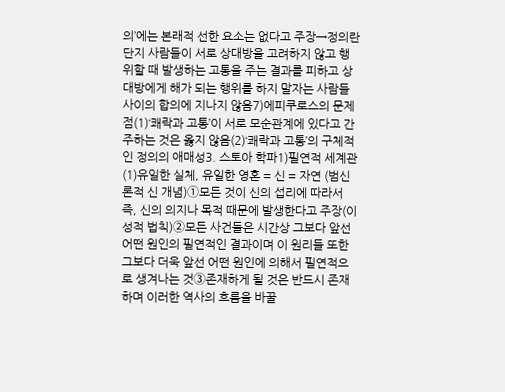의’에는 본래적 선한 요소는 없다고 주장→정의란 단지 사람들이 서로 상대방을 고려하지 않고 행위할 때 발생하는 고통을 주는 결과를 피하고 상대방에게 해가 되는 행위를 하지 말자는 사람들 사이의 합의에 지나지 않음7)에피쿠로스의 문제점(1)‘쾌락과 고통’이 서로 모순관계에 있다고 간주하는 것은 옳지 않음(2)‘쾌락과 고통’의 구체적인 정의의 애매성3. 스토아 학파1)필연적 세계관(1)유일한 실체, 유일한 영혼 = 신 = 자연 (범신론적 신 개념)①모든 것이 신의 섭리에 따라서 즉, 신의 의지나 목적 때문에 발생한다고 주장(이성적 법칙)②모든 사건들은 시간상 그보다 앞선 어떤 원인의 필연적인 결과이며 이 원리들 또한 그보다 더욱 앞선 어떤 원인에 의해서 필연적으로 생겨나는 것③존재하게 될 것은 반드시 존재하며 이러한 역사의 흐름을 바꿀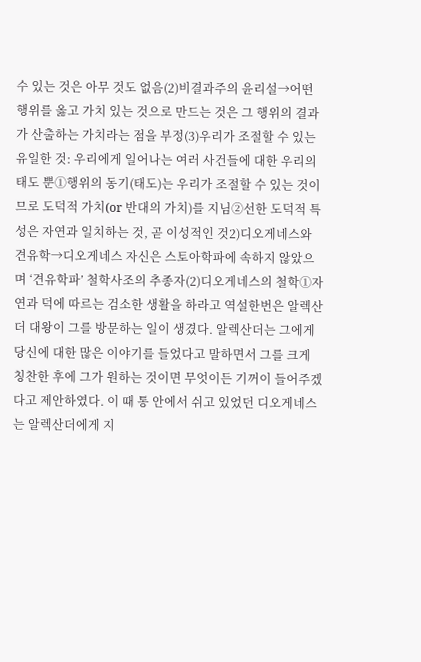수 있는 것은 아무 것도 없음(2)비결과주의 윤리설→어떤 행위를 옳고 가치 있는 것으로 만드는 것은 그 행위의 결과가 산출하는 가치라는 점을 부정(3)우리가 조절할 수 있는 유일한 것: 우리에게 일어나는 여러 사건들에 대한 우리의 태도 뿐①행위의 동기(태도)는 우리가 조절할 수 있는 것이므로 도덕적 가치(or 반대의 가치)를 지님②선한 도덕적 특성은 자연과 일치하는 것, 곧 이성적인 것2)디오게네스와 견유학→디오게네스 자신은 스토아학파에 속하지 않았으며 ‘견유학파’ 철학사조의 추종자(2)디오게네스의 철학①자연과 덕에 따르는 검소한 생활을 하라고 역설한번은 알렉산더 대왕이 그를 방문하는 일이 생겼다. 알렉산더는 그에게 당신에 대한 많은 이야기를 들었다고 말하면서 그를 크게 칭찬한 후에 그가 원하는 것이면 무엇이든 기꺼이 들어주겠다고 제안하였다. 이 때 통 안에서 쉬고 있었던 디오게네스는 알렉산더에게 지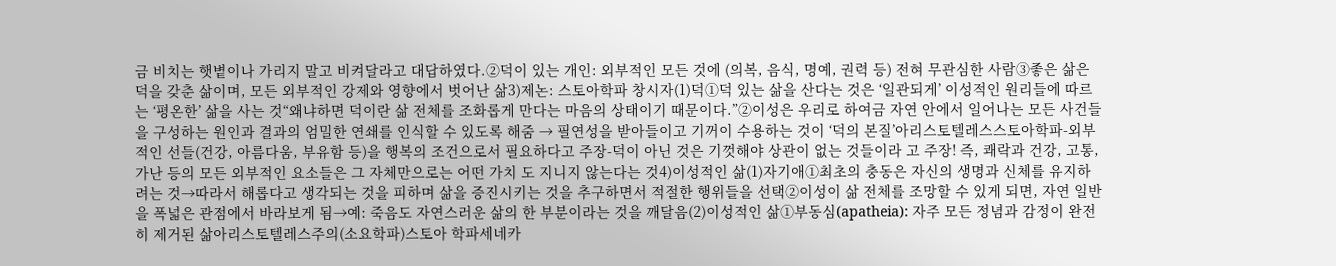금 비치는 햇볕이나 가리지 말고 비켜달라고 대답하였다.②덕이 있는 개인: 외부적인 모든 것에 (의복, 음식, 명예, 권력 등) 전혀 무관심한 사람③좋은 삶은 덕을 갖춘 삶이며, 모든 외부적인 강제와 영향에서 벗어난 삶3)제논: 스토아학파 창시자(1)덕①덕 있는 삶을 산다는 것은 ‘일관되게’ 이성적인 원리들에 따르는 ‘평온한’ 삶을 사는 것“왜냐하면 덕이란 삶 전체를 조화롭게 만다는 마음의 상태이기 때문이다.”②이성은 우리로 하여금 자연 안에서 일어나는 모든 사건들을 구성하는 원인과 결과의 엄밀한 연쇄를 인식할 수 있도록 해줌 → 필연성을 받아들이고 기꺼이 수용하는 것이 ‘덕의 본질’아리스토텔레스스토아학파-외부적인 선들(건강, 아름다움, 부유함 등)을 행복의 조건으로서 필요하다고 주장-덕이 아닌 것은 기껏해야 상관이 없는 것들이라 고 주장! 즉, 쾌락과 건강, 고통, 가난 등의 모든 외부적인 요소들은 그 자체만으로는 어떤 가치 도 지니지 않는다는 것4)이성적인 삶(1)자기애①최초의 충동은 자신의 생명과 신체를 유지하려는 것→따라서 해롭다고 생각되는 것을 피하며 삶을 증진시키는 것을 추구하면서 적절한 행위들을 선택②이성이 삶 전체를 조망할 수 있게 되면, 자연 일반을 폭넓은 관점에서 바라보게 됨→예: 죽음도 자연스러운 삶의 한 부분이라는 것을 깨달음(2)이성적인 삶①부동심(apatheia): 자주 모든 정념과 감정이 완전히 제거된 삶아리스토텔레스주의(소요학파)스토아 학파세네카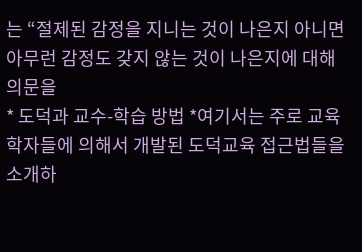는 “절제된 감정을 지니는 것이 나은지 아니면 아무런 감정도 갖지 않는 것이 나은지에 대해 의문을
* 도덕과 교수-학습 방법 *여기서는 주로 교육학자들에 의해서 개발된 도덕교육 접근법들을 소개하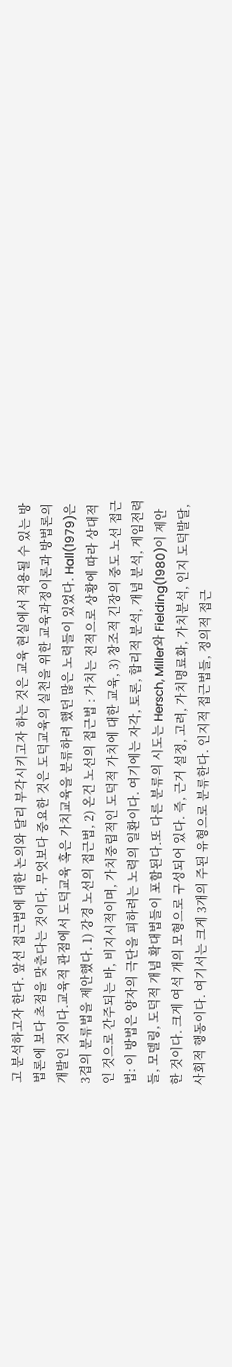고 분석하고자 한다. 앞선 접근법에 대한 논의와 달리 부각시키고자 하는 것은 교육 현실에서 적용될 수 있는 방법론에 보다 초점을 맞춘다는 것이다. 무엇보다 중요한 것은 도덕교육의 실천을 위한 교육과정이론과 방법론의 개발인 것이다.교육적 관점에서 도덕교육 혹은 가치교육을 분류하려 했던 많은 노력들이 있었다. Hall(1979)은 3겹의 분류법을 제안했다. 1) 강경 노선의 접근법, 2) 온건 노선의 접근법 : 가치는 전적으로 상황에 따라 상대적인 것으로 간주되는 바, 비지시적이며, 가치중립적인 도덕적 가치에 대한 교육, 3) 창조적 긴장의 중도 노선 접근법: 이 방법은 양자의 극단을 피하려는 노력의 일환이다. 여기에는 자각, 토론, 합리적 분석, 개념 분석, 게임전력들, 모델링, 도덕적 개념 확대법들이 포함된다.또 다른 분류의 시도는 Hersch, Miller와 Fielding(1980)이 제안한 것이다. 크게 여석 개의 모형으로 구성되어 있다. 즉, 근거 설정, 고려, 가치명료화, 가치분석, 인지 도덕발달, 사회적 행동이다. 여기서는 크게 3개의 주된 유형으로 분류한다. 인지적 접근법들, 정의적 접근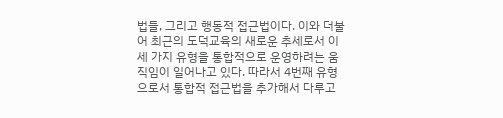법들, 그리고 행동적 접근법이다. 이와 더불어 최근의 도덕교육의 새로운 추세로서 이 세 가지 유형을 통합적으로 운영하려는 움직임이 일어나고 있다. 따라서 4번째 유형으로서 통합적 접근법을 추가해서 다루고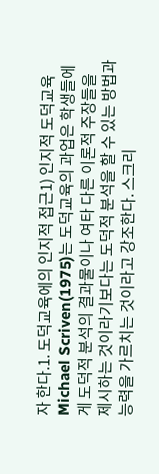자 한다.1. 도덕교육에의 인지적 접근1) 인지적 도덕교육Michael Scriven(1975)는 도덕교육의 과업은 학생들에게 도덕적 분석의 결과물이나 여타 다른 이론적 주장들을 제시하는 것이라기보다는 도덕적 분석을 할 수 있는 방법과 능력을 가르치는 것이라고 강조한다. 스크리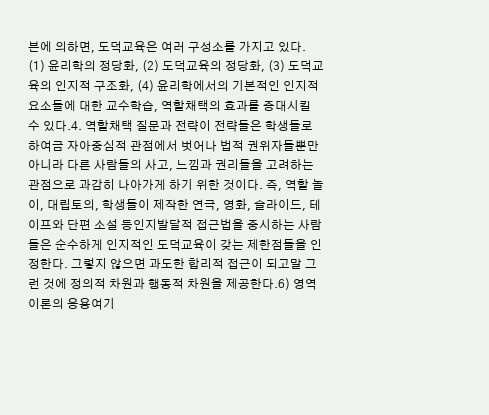븐에 의하면, 도덕교육은 여러 구성소를 가지고 있다. (1) 윤리학의 정당화, (2) 도덕교육의 정당화, (3) 도덕교육의 인지적 구조화, (4) 윤리학에서의 기본적인 인지적 요소들에 대한 교수학습, 역할채택의 효과를 증대시킬 수 있다.4. 역할채택 질문과 전략이 전략들은 학생들로 하여금 자아중심적 관점에서 벗어나 법적 권위자들뿐만 아니라 다른 사람들의 사고, 느낌과 권리들을 고려하는 관점으로 과감히 나아가게 하기 위한 것이다. 즉, 역할 놀이, 대립토의, 학생들이 제작한 연극, 영화, 슬라이드, 테이프와 단편 소설 등인지발달적 접근법을 중시하는 사람들은 순수하게 인지적인 도덕교육이 갖는 제한점들을 인정한다. 그렇지 않으면 과도한 합리적 접근이 되고말 그런 것에 정의적 차원과 행동적 차원을 제공한다.6) 영역이론의 응용여기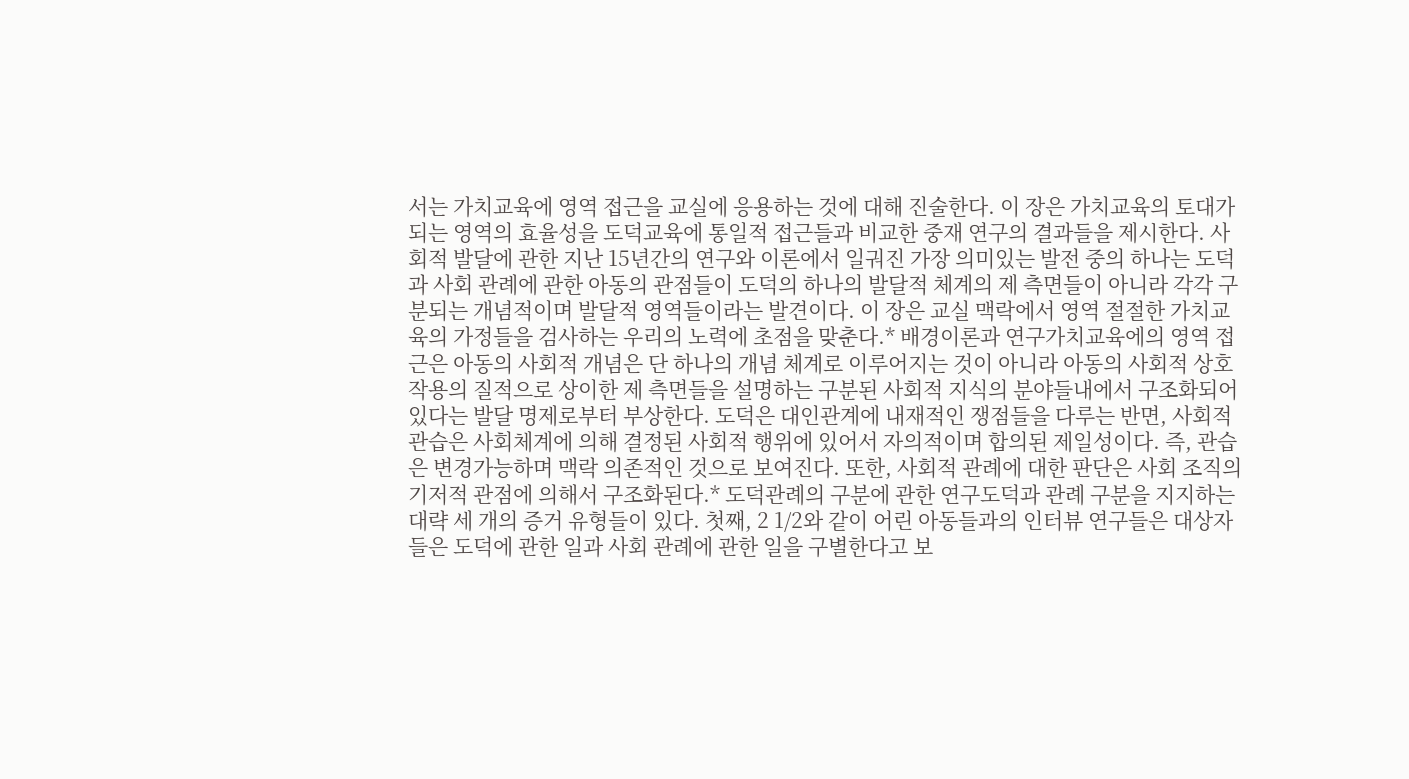서는 가치교육에 영역 접근을 교실에 응용하는 것에 대해 진술한다. 이 장은 가치교육의 토대가 되는 영역의 효율성을 도덕교육에 통일적 접근들과 비교한 중재 연구의 결과들을 제시한다. 사회적 발달에 관한 지난 15년간의 연구와 이론에서 일궈진 가장 의미있는 발전 중의 하나는 도덕과 사회 관례에 관한 아동의 관점들이 도덕의 하나의 발달적 체계의 제 측면들이 아니라 각각 구분되는 개념적이며 발달적 영역들이라는 발견이다. 이 장은 교실 맥락에서 영역 절절한 가치교육의 가정들을 검사하는 우리의 노력에 초점을 맞춘다.* 배경이론과 연구가치교육에의 영역 접근은 아동의 사회적 개념은 단 하나의 개념 체계로 이루어지는 것이 아니라 아동의 사회적 상호작용의 질적으로 상이한 제 측면들을 설명하는 구분된 사회적 지식의 분야들내에서 구조화되어 있다는 발달 명제로부터 부상한다. 도덕은 대인관계에 내재적인 쟁점들을 다루는 반면, 사회적 관습은 사회체계에 의해 결정된 사회적 행위에 있어서 자의적이며 합의된 제일성이다. 즉, 관습은 변경가능하며 맥락 의존적인 것으로 보여진다. 또한, 사회적 관례에 대한 판단은 사회 조직의 기저적 관점에 의해서 구조화된다.* 도덕관례의 구분에 관한 연구도덕과 관례 구분을 지지하는 대략 세 개의 증거 유형들이 있다. 첫째, 2 1/2와 같이 어린 아동들과의 인터뷰 연구들은 대상자들은 도덕에 관한 일과 사회 관례에 관한 일을 구별한다고 보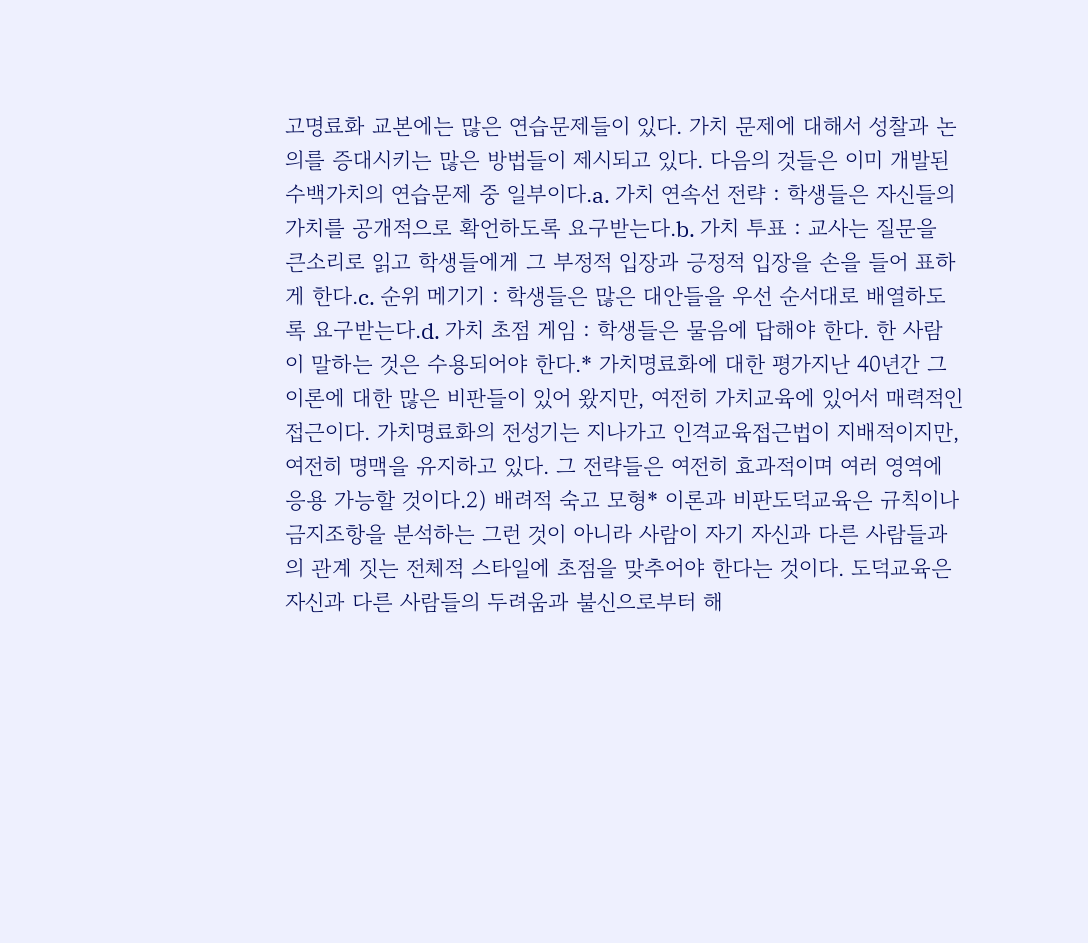고명료화 교본에는 많은 연습문제들이 있다. 가치 문제에 대해서 성찰과 논의를 증대시키는 많은 방법들이 제시되고 있다. 다음의 것들은 이미 개발된 수백가치의 연습문제 중 일부이다.a. 가치 연속선 전략 : 학생들은 자신들의 가치를 공개적으로 확언하도록 요구받는다.b. 가치 투표 : 교사는 질문을 큰소리로 읽고 학생들에게 그 부정적 입장과 긍정적 입장을 손을 들어 표하게 한다.c. 순위 메기기 : 학생들은 많은 대안들을 우선 순서대로 배열하도록 요구받는다.d. 가치 초점 게임 : 학생들은 물음에 답해야 한다. 한 사람이 말하는 것은 수용되어야 한다.* 가치명료화에 대한 평가지난 40년간 그 이론에 대한 많은 비판들이 있어 왔지만, 여전히 가치교육에 있어서 매력적인 접근이다. 가치명료화의 전성기는 지나가고 인격교육접근법이 지배적이지만, 여전히 명맥을 유지하고 있다. 그 전략들은 여전히 효과적이며 여러 영역에 응용 가능할 것이다.2) 배려적 숙고 모형* 이론과 비판도덕교육은 규칙이나 금지조항을 분석하는 그런 것이 아니라 사람이 자기 자신과 다른 사람들과의 관계 짓는 전체적 스타일에 초점을 맞추어야 한다는 것이다. 도덕교육은 자신과 다른 사람들의 두려움과 불신으로부터 해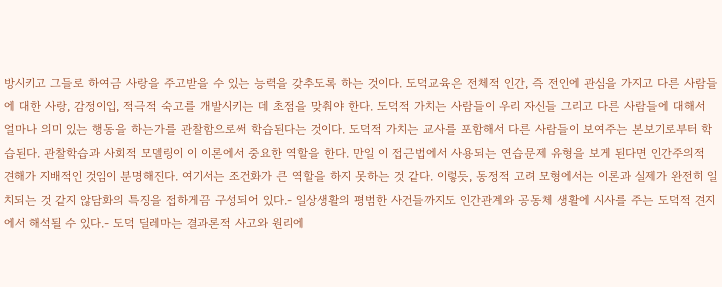방시키고 그들로 하여금 사랑을 주고받을 수 있는 능력을 갖추도록 하는 것이다. 도덕교육은 전체적 인간, 즉 전인에 관심을 가지고 다른 사람들에 대한 사랑, 감정이입, 적극적 숙고를 개발시키는 데 초점을 맞춰야 한다. 도덕적 가치는 사람들이 우리 자신들 그리고 다른 사람들에 대해서 얼마나 의미 있는 행동을 하는가를 관찰함으로써 학습된다는 것이다. 도덕적 가치는 교사를 포함해서 다른 사람들이 보여주는 본보기로부터 학습된다. 관찰학습과 사회적 모델링이 이 이론에서 중요한 역할을 한다. 만일 이 접근법에서 사용되는 연습문제 유형을 보게 된다면 인간주의적 견해가 지배적인 것임이 분명해진다. 여기서는 조건화가 큰 역할을 하지 못하는 것 같다. 이렇듯, 동정적 고려 모형에서는 이론과 실제가 완전히 일치되는 것 같지 않담화의 특징을 접하게끔 구성되어 있다.- 일상생활의 평범한 사건들까지도 인간관계와 공동체 생활에 시사를 주는 도덕적 견지에서 해석될 수 있다.- 도덕 딜레마는 결과론적 사고와 원리에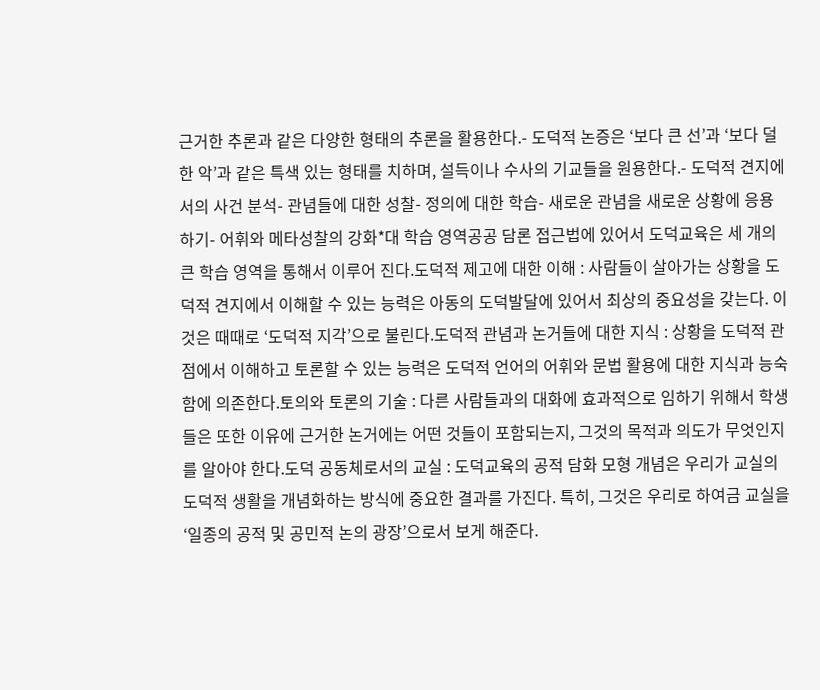근거한 추론과 같은 다양한 형태의 추론을 활용한다.- 도덕적 논증은 ‘보다 큰 선’과 ‘보다 덜한 악’과 같은 특색 있는 형태를 치하며, 설득이나 수사의 기교들을 원용한다.- 도덕적 견지에서의 사건 분석- 관념들에 대한 성찰- 정의에 대한 학습- 새로운 관념을 새로운 상황에 응용하기- 어휘와 메타성찰의 강화*대 학습 영역공공 담론 접근법에 있어서 도덕교육은 세 개의 큰 학습 영역을 통해서 이루어 진다.도덕적 제고에 대한 이해 : 사람들이 살아가는 상황을 도덕적 견지에서 이해할 수 있는 능력은 아동의 도덕발달에 있어서 최상의 중요성을 갖는다. 이것은 때때로 ‘도덕적 지각’으로 불린다.도덕적 관념과 논거들에 대한 지식 : 상황을 도덕적 관점에서 이해하고 토론할 수 있는 능력은 도덕적 언어의 어휘와 문법 활용에 대한 지식과 능숙함에 의존한다.토의와 토론의 기술 : 다른 사람들과의 대화에 효과적으로 임하기 위해서 학생들은 또한 이유에 근거한 논거에는 어떤 것들이 포함되는지, 그것의 목적과 의도가 무엇인지를 알아야 한다.도덕 공동체로서의 교실 : 도덕교육의 공적 담화 모형 개념은 우리가 교실의 도덕적 생활을 개념화하는 방식에 중요한 결과를 가진다. 특히, 그것은 우리로 하여금 교실을 ‘일종의 공적 및 공민적 논의 광장’으로서 보게 해준다.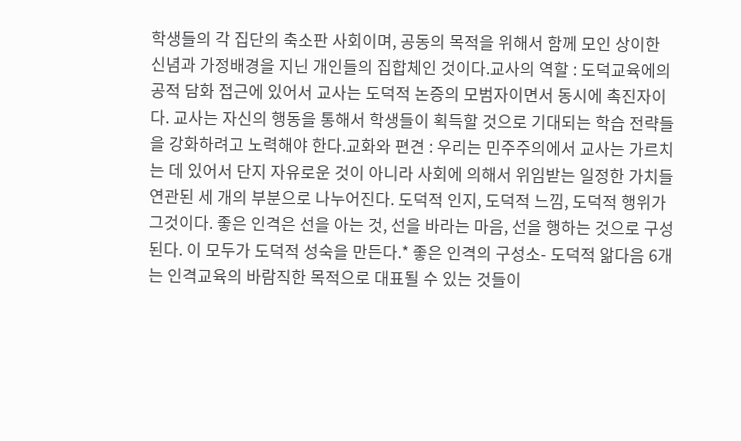학생들의 각 집단의 축소판 사회이며, 공동의 목적을 위해서 함께 모인 상이한 신념과 가정배경을 지닌 개인들의 집합체인 것이다.교사의 역할 : 도덕교육에의 공적 담화 접근에 있어서 교사는 도덕적 논증의 모범자이면서 동시에 촉진자이다. 교사는 자신의 행동을 통해서 학생들이 획득할 것으로 기대되는 학습 전략들을 강화하려고 노력해야 한다.교화와 편견 : 우리는 민주주의에서 교사는 가르치는 데 있어서 단지 자유로운 것이 아니라 사회에 의해서 위임받는 일정한 가치들연관된 세 개의 부분으로 나누어진다. 도덕적 인지, 도덕적 느낌, 도덕적 행위가 그것이다. 좋은 인격은 선을 아는 것, 선을 바라는 마음, 선을 행하는 것으로 구성된다. 이 모두가 도덕적 성숙을 만든다.* 좋은 인격의 구성소- 도덕적 앎다음 6개는 인격교육의 바람직한 목적으로 대표될 수 있는 것들이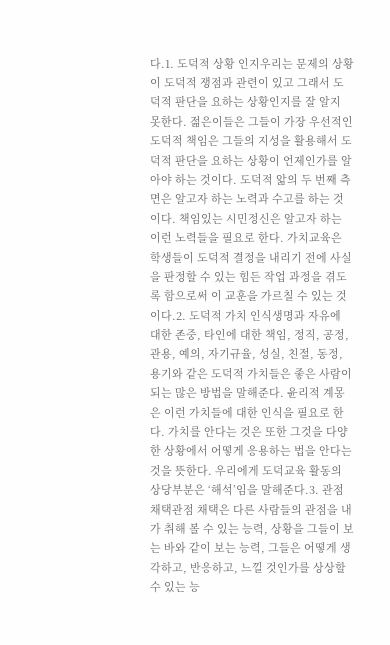다.1. 도덕적 상황 인지우리는 문제의 상황이 도덕적 쟁점과 관련이 있고 그래서 도덕적 판단을 요하는 상황인지를 잘 알지 못한다. 젊은이들은 그들이 가장 우선적인 도덕적 책임은 그들의 지성을 활용해서 도덕적 판단을 요하는 상황이 언제인가를 알아야 하는 것이다. 도덕적 앎의 두 번째 측면은 알고자 하는 노력과 수고를 하는 것이다. 책임있는 시민정신은 알고자 하는 이런 노력들을 필요로 한다. 가치교육은 학생들이 도덕적 결정을 내리기 전에 사실을 판정할 수 있는 힘든 작업 과정을 겪도록 함으로써 이 교훈을 가르칠 수 있는 것이다.2. 도덕적 가치 인식생명과 자유에 대한 존중, 타인에 대한 책임, 정직, 공정, 관용, 예의, 자기규율, 성실, 친절, 동정, 용기와 같은 도덕적 가치들은 좋은 사람이 되는 많은 방법을 말해준다. 윤리적 계몽은 이런 가치들에 대한 인식을 필요로 한다. 가치를 안다는 것은 또한 그것을 다양한 상황에서 어떻게 응용하는 법을 안다는 것을 뜻한다. 우리에게 도덕교육 활동의 상당부분은 ‘해석’임을 말해준다.3. 관점 채택관점 채택은 다른 사람들의 관점을 내가 취해 볼 수 있는 능력, 상황을 그들이 보는 바와 같이 보는 능력, 그들은 어떻게 생각하고, 반응하고, 느낄 것인가를 상상할 수 있는 능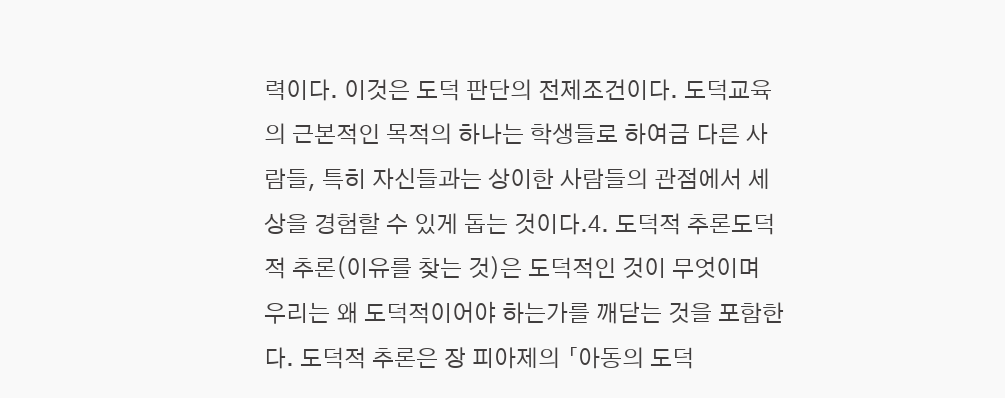력이다. 이것은 도덕 판단의 전제조건이다. 도덕교육의 근본적인 목적의 하나는 학생들로 하여금 다른 사람들, 특히 자신들과는 상이한 사람들의 관점에서 세상을 경험할 수 있게 돕는 것이다.4. 도덕적 추론도덕적 추론(이유를 찾는 것)은 도덕적인 것이 무엇이며 우리는 왜 도덕적이어야 하는가를 깨닫는 것을 포함한다. 도덕적 추론은 장 피아제의 「아동의 도덕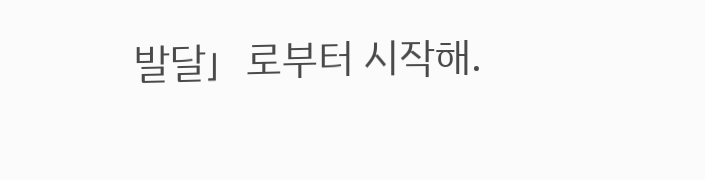발달」로부터 시작해.